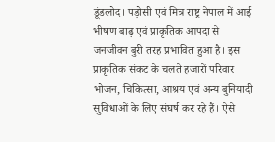डूंडलोद। पड़ोसी एवं मित्र राष्ट्र नेपाल में आई भीषण बाढ़ एवं प्राकृतिक आपदा से जनजीवन बुरी तरह प्रभावित हुआ है। इस प्राकृतिक संकट के चलते हजारों परिवार भोजन, चिकित्सा, आश्रय एवं अन्य बुनियादी सुविधाओं के लिए संघर्ष कर रहे हैं। ऐसे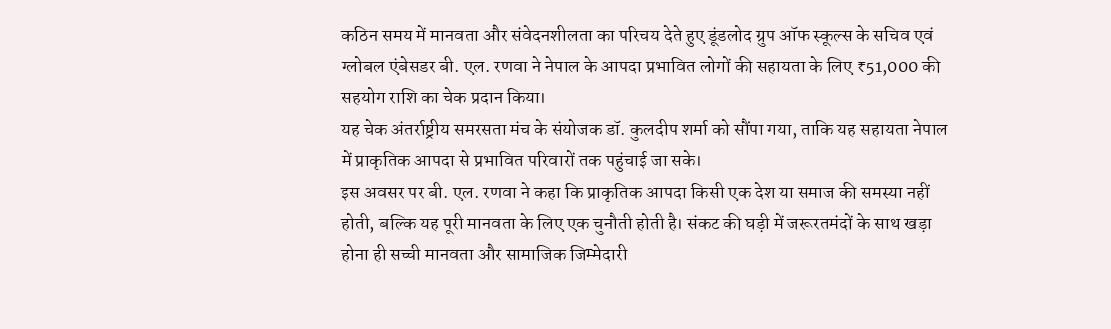कठिन समय में मानवता और संवेदनशीलता का परिचय देते हुए डूंडलोद ग्रुप ऑफ स्कूल्स के सचिव एवं ग्लोबल एंबेसडर बी. एल. रणवा ने नेपाल के आपदा प्रभावित लोगों की सहायता के लिए ₹51,000 की सहयोग राशि का चेक प्रदान किया।
यह चेक अंतर्राष्ट्रीय समरसता मंच के संयोजक डॉ. कुलदीप शर्मा को सौंपा गया, ताकि यह सहायता नेपाल में प्राकृतिक आपदा से प्रभावित परिवारों तक पहुंचाई जा सके।
इस अवसर पर बी. एल. रणवा ने कहा कि प्राकृतिक आपदा किसी एक देश या समाज की समस्या नहीं होती, बल्कि यह पूरी मानवता के लिए एक चुनौती होती है। संकट की घड़ी में जरूरतमंदों के साथ खड़ा होना ही सच्ची मानवता और सामाजिक जिम्मेदारी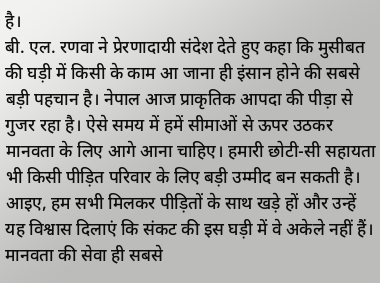है।
बी. एल. रणवा ने प्रेरणादायी संदेश देते हुए कहा कि मुसीबत की घड़ी में किसी के काम आ जाना ही इंसान होने की सबसे बड़ी पहचान है। नेपाल आज प्राकृतिक आपदा की पीड़ा से गुजर रहा है। ऐसे समय में हमें सीमाओं से ऊपर उठकर मानवता के लिए आगे आना चाहिए। हमारी छोटी-सी सहायता भी किसी पीड़ित परिवार के लिए बड़ी उम्मीद बन सकती है। आइए, हम सभी मिलकर पीड़ितों के साथ खड़े हों और उन्हें यह विश्वास दिलाएं कि संकट की इस घड़ी में वे अकेले नहीं हैं। मानवता की सेवा ही सबसे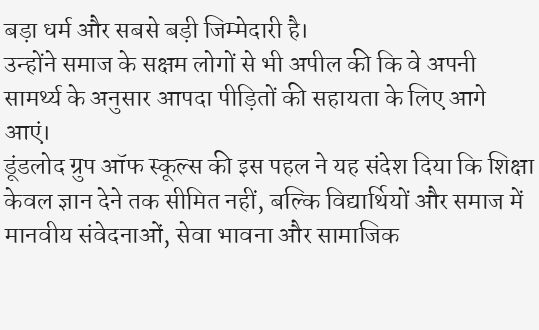बड़ा धर्म और सबसे बड़ी जिम्मेदारी है।
उन्होंने समाज के सक्षम लोगों से भी अपील की कि वे अपनी सामर्थ्य के अनुसार आपदा पीड़ितों की सहायता के लिए आगे आएं।
डूंडलोद ग्रुप ऑफ स्कूल्स की इस पहल ने यह संदेश दिया कि शिक्षा केवल ज्ञान देने तक सीमित नहीं, बल्कि विद्यार्थियों और समाज में मानवीय संवेदनाओं, सेवा भावना और सामाजिक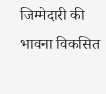जिम्मेदारी की भावना विकसित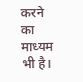करने का माध्यम भी है।